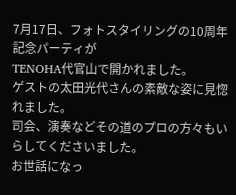7月17日、フォトスタイリングの10周年記念パーティが
TENOHA代官山で開かれました。
ゲストの太田光代さんの素敵な姿に見惚れました。
司会、演奏などその道のプロの方々もいらしてくださいました。
お世話になっ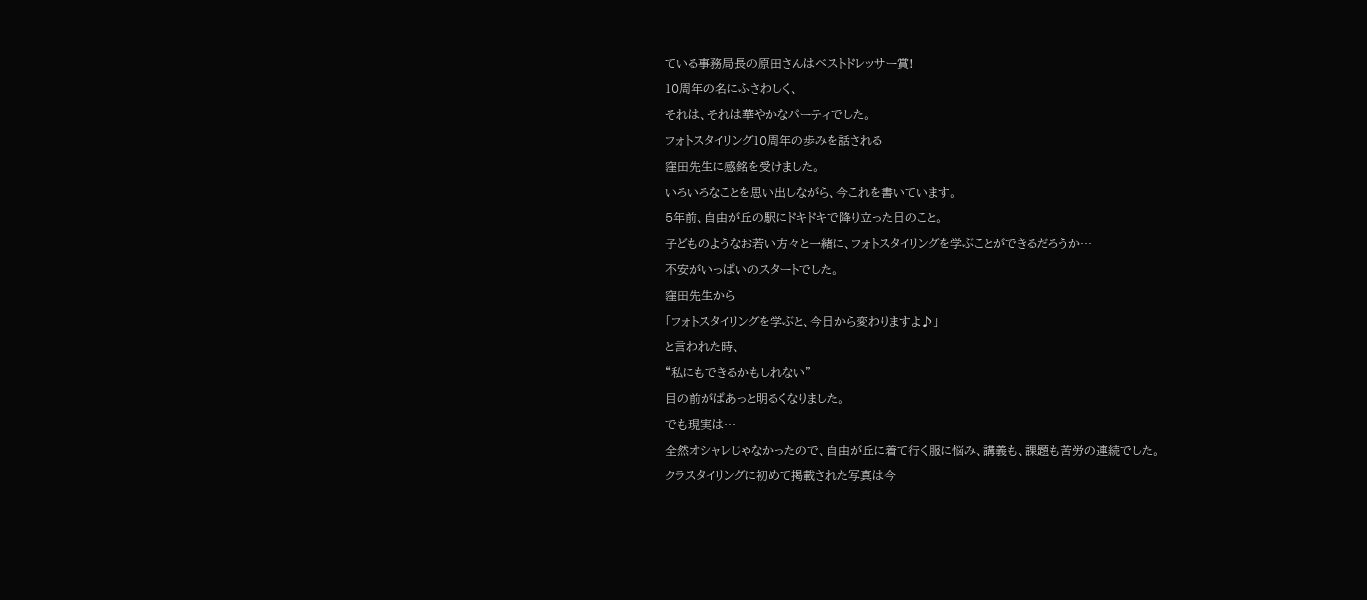ている事務局長の原田さんはベストドレッサー賞!
10周年の名にふさわしく、
それは、それは華やかなパーティでした。
フォトスタイリング10周年の歩みを話される
窪田先生に感銘を受けました。
いろいろなことを思い出しながら、今これを書いています。
5年前、自由が丘の駅にドキドキで降り立った日のこと。
子どものようなお若い方々と一緒に、フォトスタイリングを学ぶことができるだろうか…
不安がいっぱいのスタートでした。
窪田先生から
「フォトスタイリングを学ぶと、今日から変わりますよ♪」
と言われた時、
“私にもできるかもしれない”
目の前がぱあっと明るくなりました。
でも現実は…
全然オシャレじゃなかったので、自由が丘に着て行く服に悩み、講義も、課題も苦労の連続でした。
クラスタイリングに初めて掲載された写真は今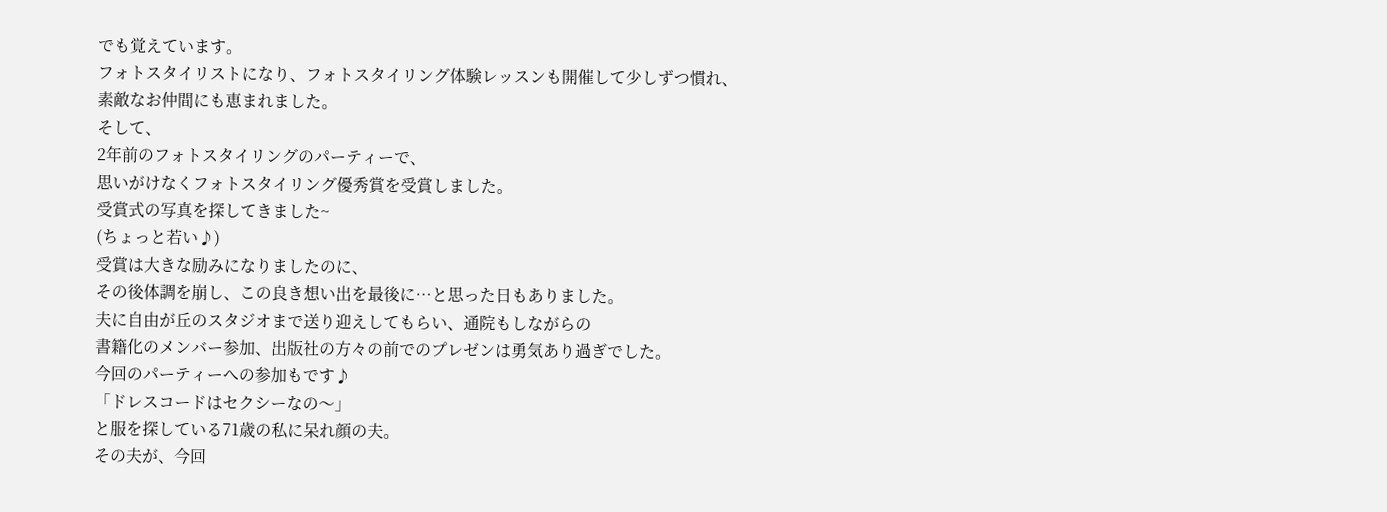でも覚えています。
フォトスタイリストになり、フォトスタイリング体験レッスンも開催して少しずつ慣れ、
素敵なお仲間にも恵まれました。
そして、
2年前のフォトスタイリングのパーティーで、
思いがけなくフォトスタイリング優秀賞を受賞しました。
受賞式の写真を探してきました~
(ちょっと若い♪)
受賞は大きな励みになりましたのに、
その後体調を崩し、この良き想い出を最後に…と思った日もありました。
夫に自由が丘のスタジオまで送り迎えしてもらい、通院もしながらの
書籍化のメンバー参加、出版社の方々の前でのプレゼンは勇気あり過ぎでした。
今回のパーティーへの参加もです♪
「ドレスコードはセクシーなの〜」
と服を探している71歳の私に呆れ顔の夫。
その夫が、今回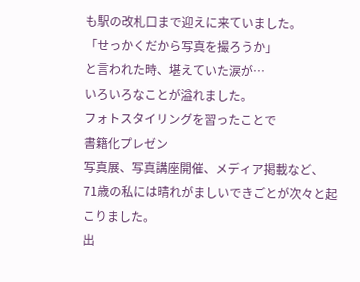も駅の改札口まで迎えに来ていました。
「せっかくだから写真を撮ろうか」
と言われた時、堪えていた涙が…
いろいろなことが溢れました。
フォトスタイリングを習ったことで
書籍化プレゼン
写真展、写真講座開催、メディア掲載など、
71歳の私には晴れがましいできごとが次々と起こりました。
出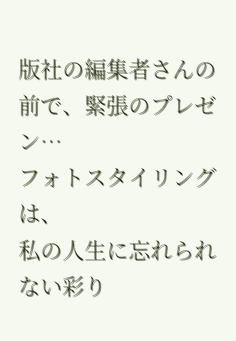版社の編集者さんの前で、緊張のプレゼン…
フォトスタイリングは、
私の人生に忘れられない彩り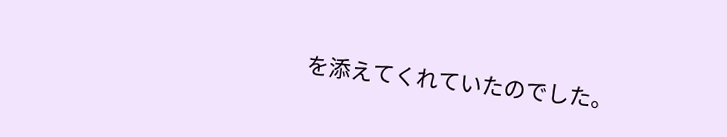を添えてくれていたのでした。